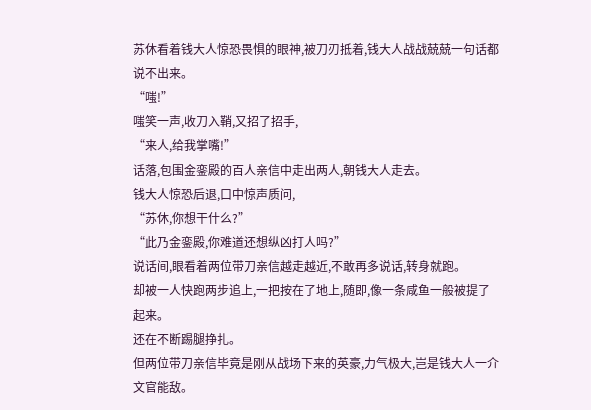苏休看着钱大人惊恐畏惧的眼神,被刀刃抵着,钱大人战战兢兢一句话都说不出来。
“嗤!”
嗤笑一声,收刀入鞘,又招了招手,
“来人,给我掌嘴!”
话落,包围金銮殿的百人亲信中走出两人,朝钱大人走去。
钱大人惊恐后退,口中惊声质问,
“苏休,你想干什么?”
“此乃金銮殿,你难道还想纵凶打人吗?”
说话间,眼看着两位带刀亲信越走越近,不敢再多说话,转身就跑。
却被一人快跑两步追上,一把按在了地上,随即,像一条咸鱼一般被提了起来。
还在不断踢腿挣扎。
但两位带刀亲信毕竟是刚从战场下来的英豪,力气极大,岂是钱大人一介文官能敌。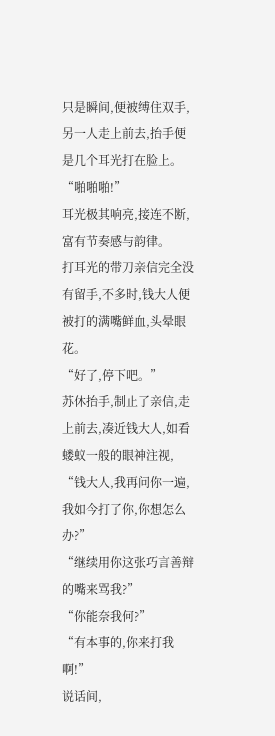只是瞬间,便被缚住双手,另一人走上前去,抬手便是几个耳光打在脸上。
“啪啪啪!”
耳光极其响亮,接连不断,富有节奏感与韵律。
打耳光的带刀亲信完全没有留手,不多时,钱大人便被打的满嘴鲜血,头晕眼花。
“好了,停下吧。”
苏休抬手,制止了亲信,走上前去,凑近钱大人,如看蝼蚁一般的眼神注视,
“钱大人,我再问你一遍,我如今打了你,你想怎么办?”
“继续用你这张巧言善辩的嘴来骂我?”
“你能奈我何?”
“有本事的,你来打我啊!”
说话间,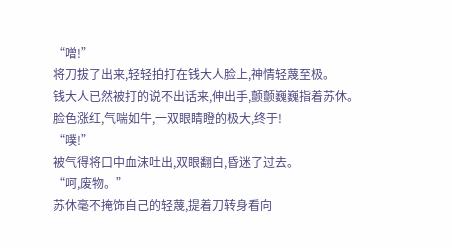“噌!”
将刀拔了出来,轻轻拍打在钱大人脸上,神情轻蔑至极。
钱大人已然被打的说不出话来,伸出手,颤颤巍巍指着苏休。
脸色涨红,气喘如牛,一双眼睛瞪的极大,终于!
“噗!”
被气得将口中血沫吐出,双眼翻白,昏迷了过去。
“呵,废物。”
苏休毫不掩饰自己的轻蔑,提着刀转身看向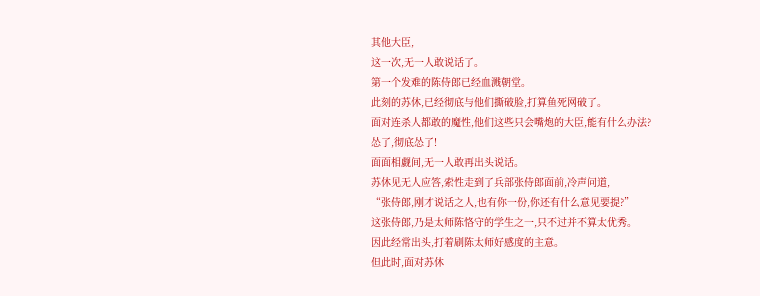其他大臣,
这一次,无一人敢说话了。
第一个发难的陈侍郎已经血溅朝堂。
此刻的苏休,已经彻底与他们撕破脸,打算鱼死网破了。
面对连杀人都敢的魔性,他们这些只会嘴炮的大臣,能有什么办法?
怂了,彻底怂了!
面面相觑间,无一人敢再出头说话。
苏休见无人应答,索性走到了兵部张侍郎面前,冷声问道,
“张侍郎,刚才说话之人,也有你一份,你还有什么意见要提?”
这张侍郎,乃是太师陈恪守的学生之一,只不过并不算太优秀。
因此经常出头,打着刷陈太师好感度的主意。
但此时,面对苏休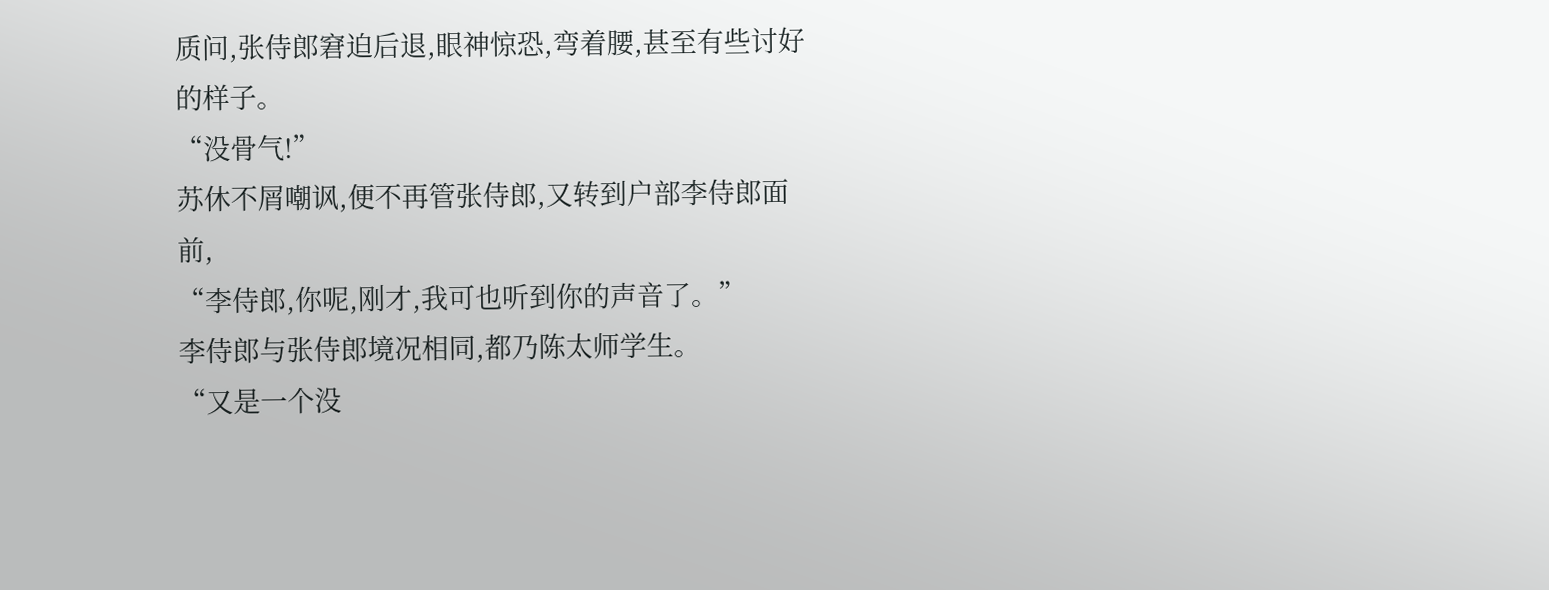质问,张侍郎窘迫后退,眼神惊恐,弯着腰,甚至有些讨好的样子。
“没骨气!”
苏休不屑嘲讽,便不再管张侍郎,又转到户部李侍郎面前,
“李侍郎,你呢,刚才,我可也听到你的声音了。”
李侍郎与张侍郎境况相同,都乃陈太师学生。
“又是一个没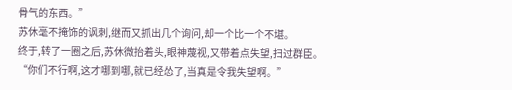骨气的东西。”
苏休毫不掩饰的讽刺,继而又抓出几个询问,却一个比一个不堪。
终于,转了一圈之后,苏休微抬着头,眼神蔑视,又带着点失望,扫过群臣。
“你们不行啊,这才哪到哪,就已经怂了,当真是令我失望啊。”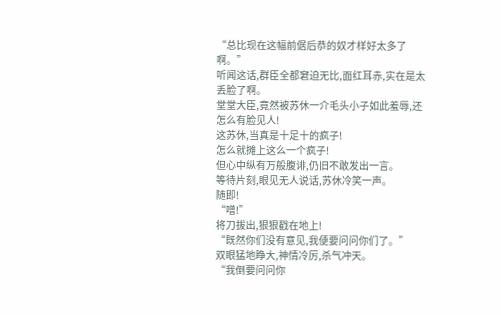“总比现在这幅前倨后恭的奴才样好太多了啊。”
听闻这话,群臣全都窘迫无比,面红耳赤,实在是太丢脸了啊。
堂堂大臣,竟然被苏休一介毛头小子如此羞辱,还怎么有脸见人!
这苏休,当真是十足十的疯子!
怎么就摊上这么一个疯子!
但心中纵有万般腹诽,仍旧不敢发出一言。
等待片刻,眼见无人说话,苏休冷笑一声。
随即!
“噌!”
将刀拔出,狠狠戳在地上!
“既然你们没有意见,我便要问问你们了。”
双眼猛地睁大,神情冷厉,杀气冲天。
“我倒要问问你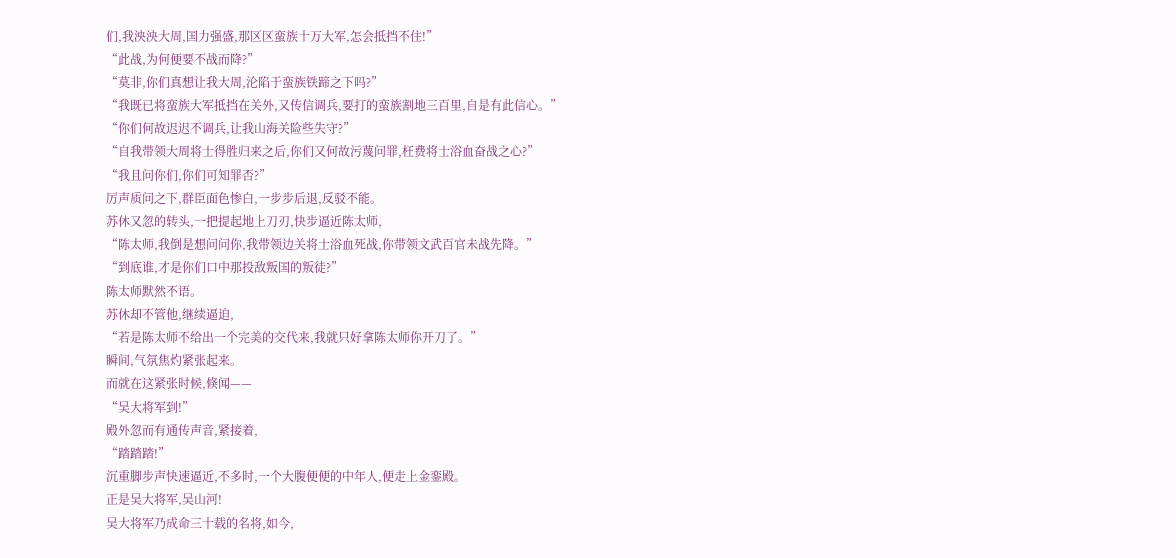们,我泱泱大周,国力强盛,那区区蛮族十万大军,怎会抵挡不住!”
“此战,为何便要不战而降?”
“莫非,你们真想让我大周,沦陷于蛮族铁蹄之下吗?”
“我既已将蛮族大军抵挡在关外,又传信调兵,要打的蛮族割地三百里,自是有此信心。”
“你们何故迟迟不调兵,让我山海关险些失守?”
“自我带领大周将士得胜归来之后,你们又何故污蔑问罪,枉费将士浴血奋战之心?”
“我且问你们,你们可知罪否?”
厉声质问之下,群臣面色惨白,一步步后退,反驳不能。
苏休又忽的转头,一把提起地上刀刃,快步逼近陈太师,
“陈太师,我倒是想问问你,我带领边关将士浴血死战,你带领文武百官未战先降。”
“到底谁,才是你们口中那投敌叛国的叛徒?”
陈太师默然不语。
苏休却不管他,继续逼迫,
“若是陈太师不给出一个完美的交代来,我就只好拿陈太师你开刀了。”
瞬间,气氛焦灼紧张起来。
而就在这紧张时候,倏闻——
“吴大将军到!”
殿外忽而有通传声音,紧接着,
“踏踏踏!”
沉重脚步声快速逼近,不多时,一个大腹便便的中年人,便走上金銮殿。
正是吴大将军,吴山河!
吴大将军乃成命三十载的名将,如今,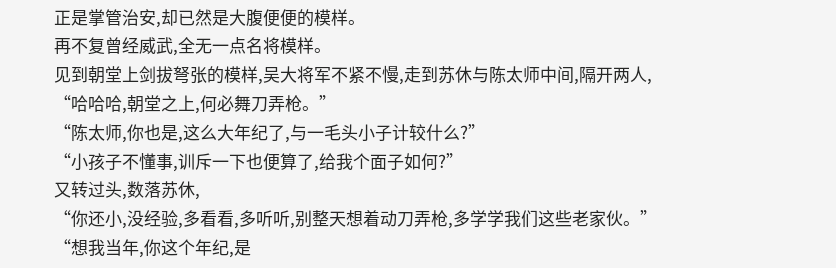正是掌管治安,却已然是大腹便便的模样。
再不复曾经威武,全无一点名将模样。
见到朝堂上剑拔弩张的模样,吴大将军不紧不慢,走到苏休与陈太师中间,隔开两人,
“哈哈哈,朝堂之上,何必舞刀弄枪。”
“陈太师,你也是,这么大年纪了,与一毛头小子计较什么?”
“小孩子不懂事,训斥一下也便算了,给我个面子如何?”
又转过头,数落苏休,
“你还小,没经验,多看看,多听听,别整天想着动刀弄枪,多学学我们这些老家伙。”
“想我当年,你这个年纪,是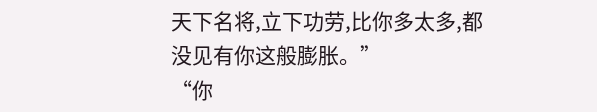天下名将,立下功劳,比你多太多,都没见有你这般膨胀。”
“你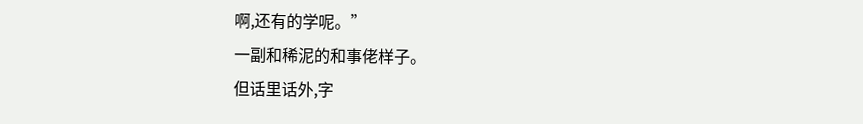啊,还有的学呢。”
一副和稀泥的和事佬样子。
但话里话外,字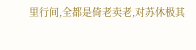里行间,全都是倚老卖老,对苏休极其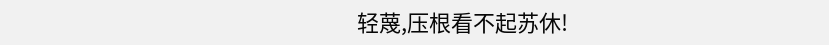轻蔑,压根看不起苏休!